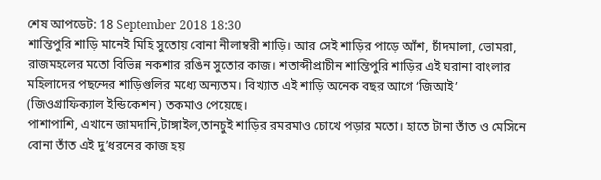শেষ আপডেট: 18 September 2018 18:30
শান্তিপুরি শাড়ি মানেই মিহি সুতোয় বোনা নীলাম্বরী শাড়ি। আর সেই শাড়ির পাড়ে আঁশ, চাঁদমালা, ভোমরা, রাজমহলের মতো বিভিন্ন নকশার রঙিন সুতোর কাজ। শতাব্দীপ্রাচীন শান্তিপুরি শাড়ির এই ঘরানা বাংলার মহিলাদের পছন্দের শাড়িগুলির মধ্যে অন্যতম। বিখ্যাত এই শাড়ি অনেক বছর আগে ‘জিআই’ (জিওগ্রাফিক্যাল ইন্ডিকেশন) তকমাও পেয়েছে।
পাশাপাশি, এখানে জামদানি,টাঙ্গাইল,তানচুই শাড়ির রমরমাও চোখে পড়ার মতো। হাতে টানা তাঁত ও মেসিনে বোনা তাঁত এই দু’ধরনের কাজ হয়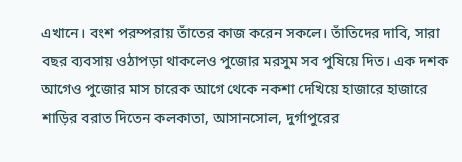এখানে। বংশ পরম্পরায় তাঁতের কাজ করেন সকলে। তাঁতিদের দাবি, সারা বছর ব্যবসায় ওঠাপড়া থাকলেও পুজোর মরসুম সব পুষিয়ে দিত। এক দশক আগেও পুজোর মাস চারেক আগে থেকে নকশা দেখিয়ে হাজারে হাজারে শাড়ির বরাত দিতেন কলকাতা, আসানসোল, দুর্গাপুরের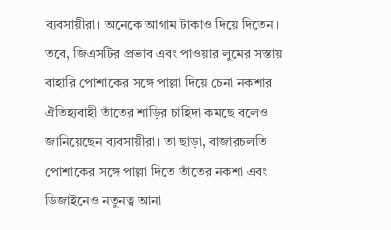ব্যবসায়ীরা। অনেকে আগাম টাকাও দিয়ে দিতেন।
তবে, জিএসটির প্রভাব এবং পাওয়ার লুমের সস্তায় বাহারি পোশাকের সঙ্গে পাল্লা দিয়ে চেনা নকশার ঐতিহ্যবাহী তাঁতের শাড়ির চাহিদা কমছে বলেও জানিয়েছেন ব্যবসায়ীরা। তা ছাড়া, বাজারচলতি পোশাকের সঙ্গে পাল্লা দিতে তাঁতের নকশা এবং ডিজাইনেও নতুনত্ব আনা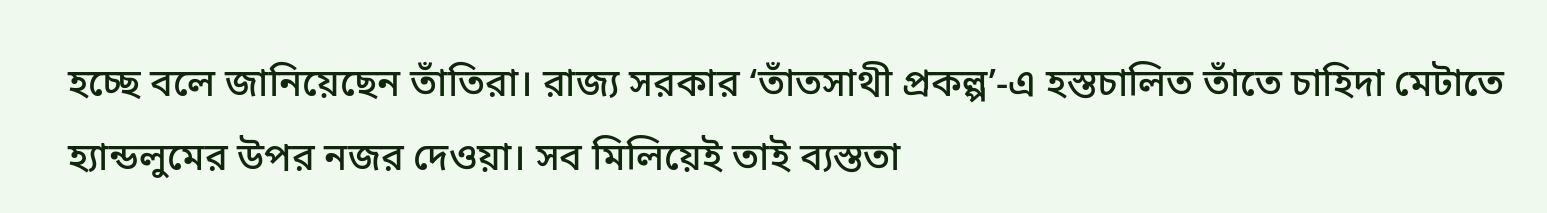হচ্ছে বলে জানিয়েছেন তাঁতিরা। রাজ্য সরকার ‘তাঁতসাথী প্রকল্প’-এ হস্তচালিত তাঁতে চাহিদা মেটাতে হ্যান্ডলুমের উপর নজর দেওয়া। সব মিলিয়েই তাই ব্যস্ততা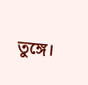তুঙ্গে।